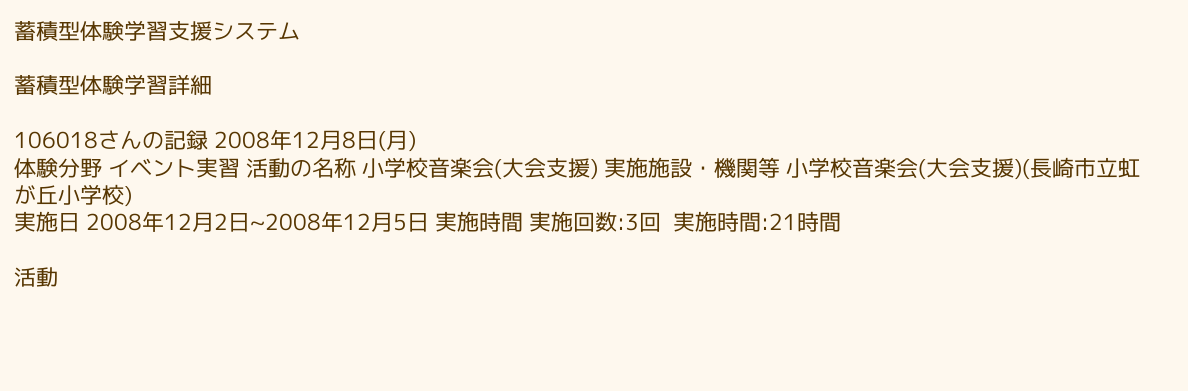蓄積型体験学習支援システム

蓄積型体験学習詳細

106018さんの記録 2008年12月8日(月)
体験分野 イベント実習 活動の名称 小学校音楽会(大会支援) 実施施設・機関等 小学校音楽会(大会支援)(長崎市立虹が丘小学校)
実施日 2008年12月2日~2008年12月5日 実施時間 実施回数:3回  実施時間:21時間

活動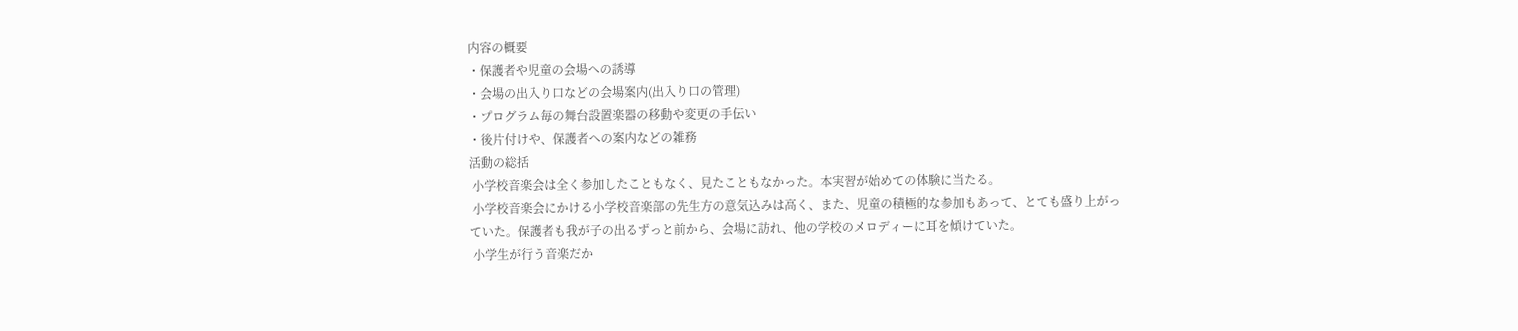内容の概要
・保護者や児童の会場への誘導
・会場の出入り口などの会場案内(出入り口の管理)
・プログラム毎の舞台設置楽器の移動や変更の手伝い
・後片付けや、保護者への案内などの雑務
活動の総括
 小学校音楽会は全く参加したこともなく、見たこともなかった。本実習が始めての体験に当たる。
 小学校音楽会にかける小学校音楽部の先生方の意気込みは高く、また、児童の積極的な参加もあって、とても盛り上がっていた。保護者も我が子の出るずっと前から、会場に訪れ、他の学校のメロディーに耳を傾けていた。
 小学生が行う音楽だか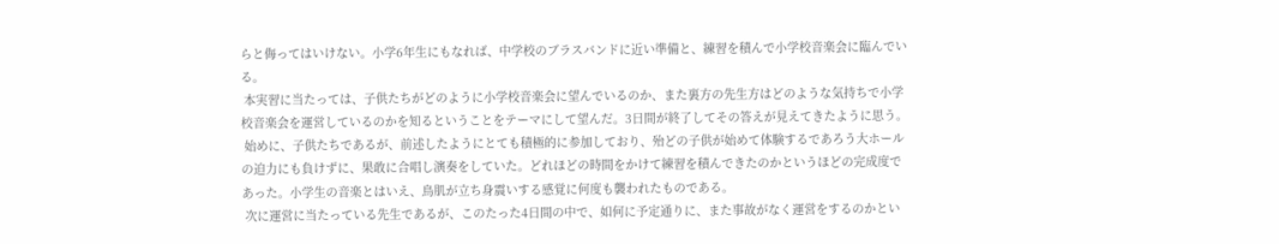らと侮ってはいけない。小学6年生にもなれば、中学校のブラスバンドに近い準備と、練習を積んで小学校音楽会に臨んでいる。
 本実習に当たっては、子供たちがどのように小学校音楽会に望んでいるのか、また裏方の先生方はどのような気持ちで小学校音楽会を運営しているのかを知るということをテーマにして望んだ。3日間が終了してその答えが見えてきたように思う。
 始めに、子供たちであるが、前述したようにとても積極的に参加しており、殆どの子供が始めて体験するであろう大ホールの迫力にも負けずに、果敢に合唱し演奏をしていた。どれほどの時間をかけて練習を積んできたのかというほどの完成度であった。小学生の音楽とはいえ、鳥肌が立ち身震いする感覚に何度も襲われたものである。
 次に運営に当たっている先生であるが、このたった4日間の中で、如何に予定通りに、また事故がなく運営をするのかとい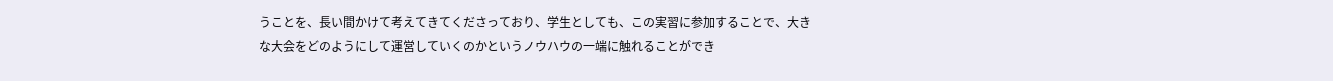うことを、長い間かけて考えてきてくださっており、学生としても、この実習に参加することで、大きな大会をどのようにして運営していくのかというノウハウの一端に触れることができ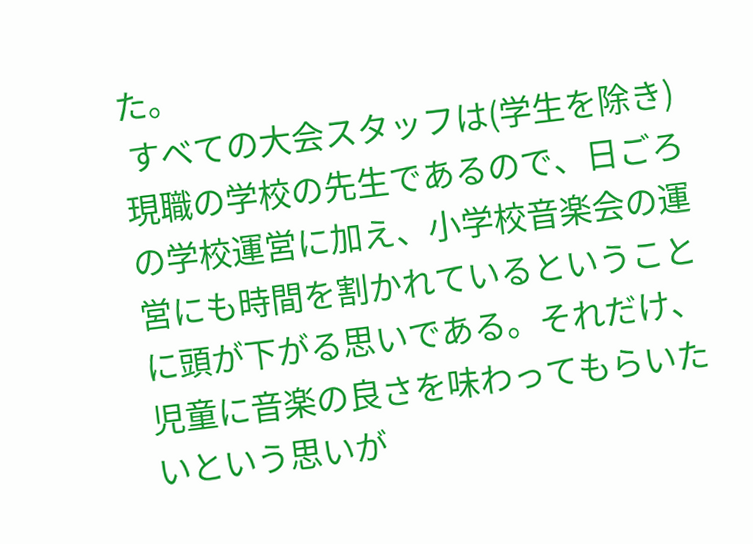た。
 すべての大会スタッフは(学生を除き)現職の学校の先生であるので、日ごろの学校運営に加え、小学校音楽会の運営にも時間を割かれているということに頭が下がる思いである。それだけ、児童に音楽の良さを味わってもらいたいという思いが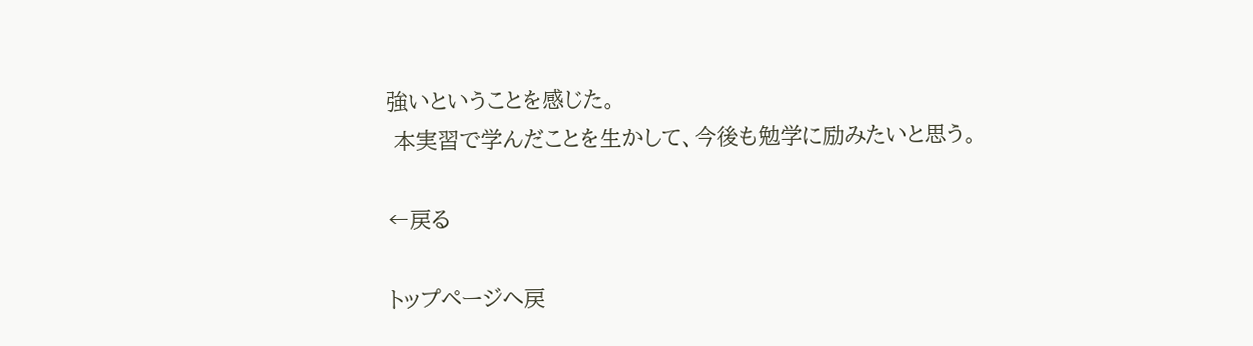強いということを感じた。
 本実習で学んだことを生かして、今後も勉学に励みたいと思う。

←戻る

トップページへ戻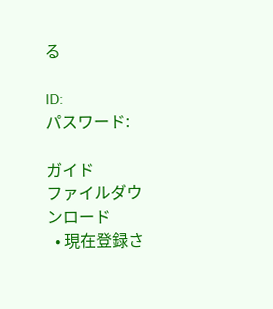る

ID:
パスワード:

ガイド
ファイルダウンロード
  • 現在登録さ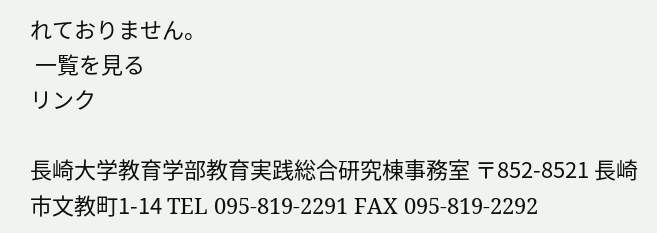れておりません。
 一覧を見る
リンク

長崎大学教育学部教育実践総合研究棟事務室 〒852-8521 長崎市文教町1-14 TEL 095-819-2291 FAX 095-819-2292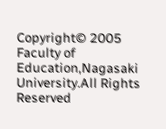Copyright© 2005 Faculty of Education,Nagasaki University.All Rights Reserved